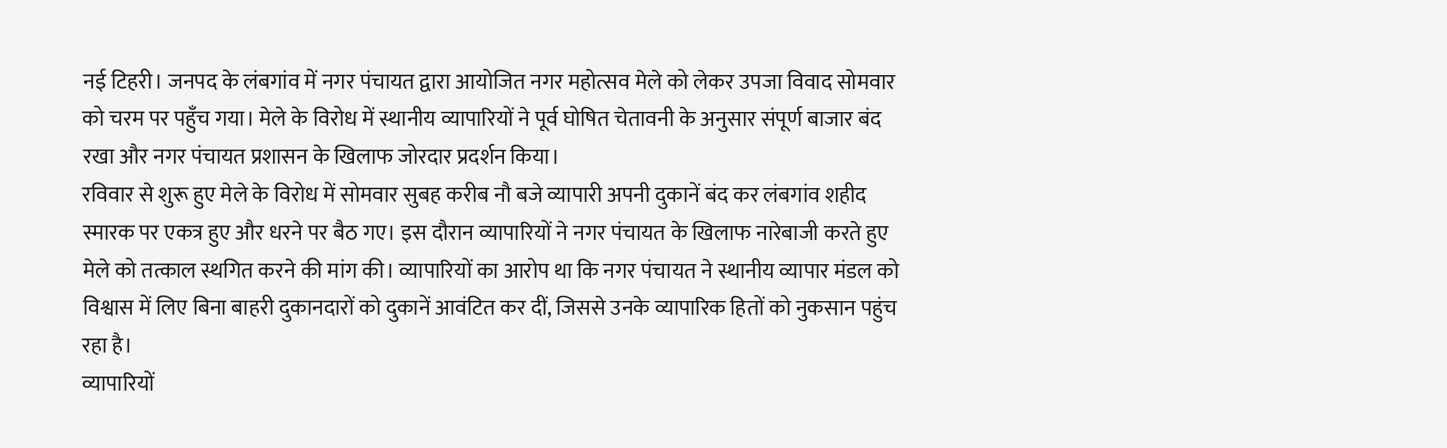नई टिहरी। जनपद के लंबगांव में नगर पंचायत द्वारा आयोजित नगर महोत्सव मेले को लेकर उपजा विवाद सोमवार को चरम पर पहुँच गया। मेले के विरोध में स्थानीय व्यापारियों ने पूर्व घोषित चेतावनी के अनुसार संपूर्ण बाजार बंद रखा और नगर पंचायत प्रशासन के खिलाफ जोरदार प्रदर्शन किया।
रविवार से शुरू हुए मेले के विरोध में सोमवार सुबह करीब नौ बजे व्यापारी अपनी दुकानें बंद कर लंबगांव शहीद स्मारक पर एकत्र हुए और धरने पर बैठ गए। इस दौरान व्यापारियों ने नगर पंचायत के खिलाफ नारेबाजी करते हुए मेले को तत्काल स्थगित करने की मांग की। व्यापारियों का आरोप था कि नगर पंचायत ने स्थानीय व्यापार मंडल को विश्वास में लिए बिना बाहरी दुकानदारों को दुकानें आवंटित कर दीं, जिससे उनके व्यापारिक हितों को नुकसान पहुंच रहा है।
व्यापारियों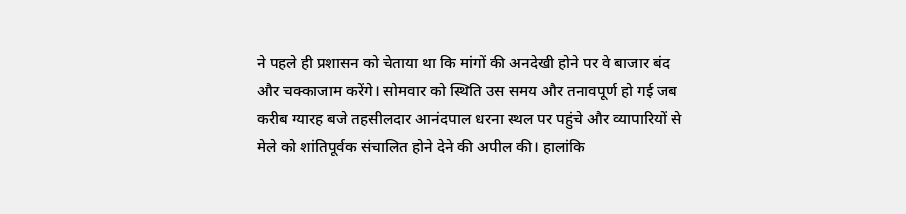ने पहले ही प्रशासन को चेताया था कि मांगों की अनदेखी होने पर वे बाजार बंद और चक्काजाम करेंगे। सोमवार को स्थिति उस समय और तनावपूर्ण हो गई जब करीब ग्यारह बजे तहसीलदार आनंदपाल धरना स्थल पर पहुंचे और व्यापारियों से मेले को शांतिपूर्वक संचालित होने देने की अपील की। हालांकि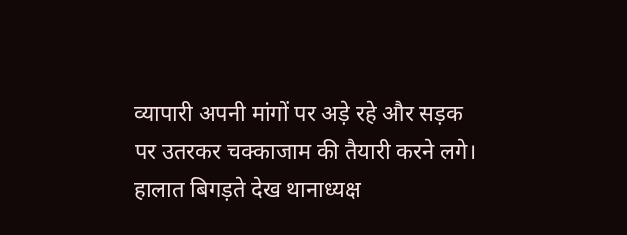व्यापारी अपनी मांगों पर अड़े रहे और सड़क पर उतरकर चक्काजाम की तैयारी करने लगे।
हालात बिगड़ते देख थानाध्यक्ष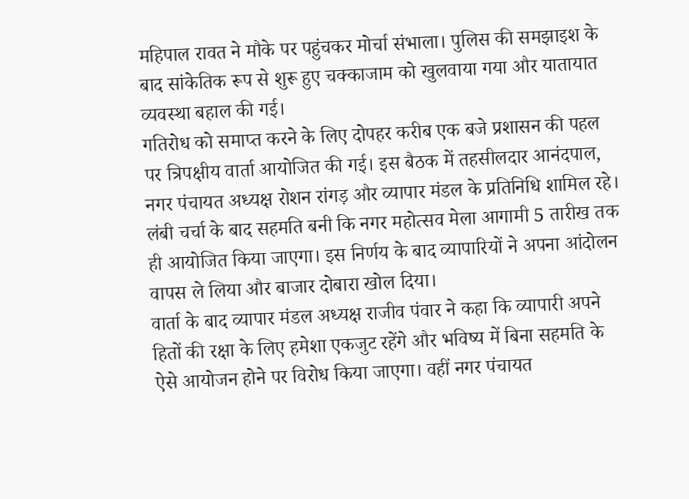महिपाल रावत ने मौके पर पहुंचकर मोर्चा संभाला। पुलिस की समझाइश के बाद सांकेतिक रूप से शुरू हुए चक्काजाम को खुलवाया गया और यातायात व्यवस्था बहाल की गई।
गतिरोध को समाप्त करने के लिए दोपहर करीब एक बजे प्रशासन की पहल पर त्रिपक्षीय वार्ता आयोजित की गई। इस बैठक में तहसीलदार आनंदपाल, नगर पंचायत अध्यक्ष रोशन रांगड़ और व्यापार मंडल के प्रतिनिधि शामिल रहे। लंबी चर्चा के बाद सहमति बनी कि नगर महोत्सव मेला आगामी 5 तारीख तक ही आयोजित किया जाएगा। इस निर्णय के बाद व्यापारियों ने अपना आंदोलन वापस ले लिया और बाजार दोबारा खोल दिया।
वार्ता के बाद व्यापार मंडल अध्यक्ष राजीव पंवार ने कहा कि व्यापारी अपने हितों की रक्षा के लिए हमेशा एकजुट रहेंगे और भविष्य में बिना सहमति के ऐसे आयोजन होने पर विरोध किया जाएगा। वहीं नगर पंचायत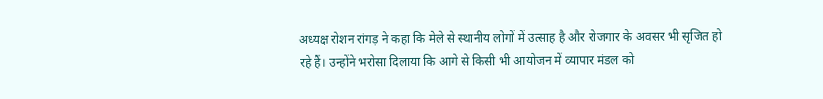अध्यक्ष रोशन रांगड़ ने कहा कि मेले से स्थानीय लोगों में उत्साह है और रोजगार के अवसर भी सृजित हो रहे हैं। उन्होंने भरोसा दिलाया कि आगे से किसी भी आयोजन में व्यापार मंडल को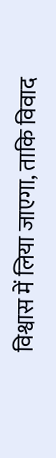विश्वास में लिया जाएगा, ताकि विवाद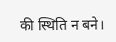की स्थिति न बने।